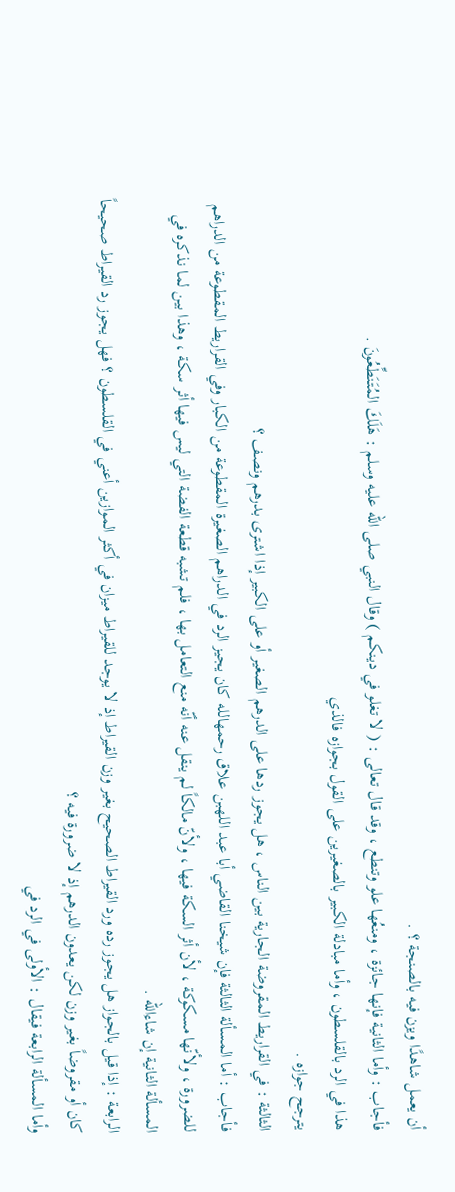أن يعمل شاهدًا ويزن فيه بالصنجة ؟ .
فأجاب : وأما الثانية فإنها جائزة ، ومنعُها علو وتنطع ، وقد قال تعالى : ( لا تغلو في دينكم ) وقال النبي صلى الله عليه وسلم : هَلَكَ المُتَنَطِّعُونَ .
هذا في الرد بالقلسطون ، وأما مبادلة الكبير بالصغيرين على القول بجوازه فالذي
يترجح جوازه .
الثالثة : في القراريط المقروضة الجارية بين الناس ، هل يجوز ردها على الدرهم الصغير أو على الكبير إذا اشترى بدرهم ونصف ؟
فأجاب : أما المسألة الثالثة فإن شيخنا القاضي أبا عبد اللهبن علاق رحمهالله كان يجيز الرد في الدراهم الصغيرة المقطوعة من الكبار وفي القراريط المقطوعة من الدراهم للضرورة ، ولأنّها مسكوكة ، لأن أثر السكة فيها ، ولأنّ مالكاً لم ينقل عنه أنّه منع التعامل بها ، فلم تشبه قطعة الفضة التي ليس فيها أثر سكة ، وهذا بين لما نذكره في المسألة الثانية إن شاءالله .
الرابعة : إذا قيل بالجواز هل يجوز رده ورد القيراط الصحيح بغير وزن القيراط إذ لا يوجد للقيراط ميزان في أكثر الموازين أعني في القلسطون ؟ فهل يجوز رد القيراط صحيحاً كان أو مقروضاً بغير وزن لكن يعدون الدرهم إذ لا ضرورة فيه ؟
وأما المسألة الرابعة فيقال : الأولى في الرد في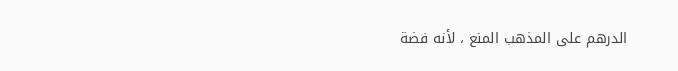الدرهم على المذهب المنع ، لأنه فضة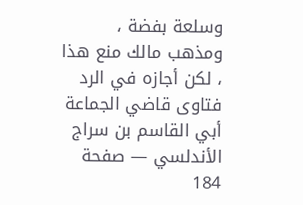وسلعة بفضة ، ومذهب مالك منع هذا ، لكن أجازه في الرد
فتاوى قاضي الجماعة أبي القاسم بن سراج الأندلسي — صفحة 184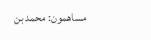مساهمون: محمد بن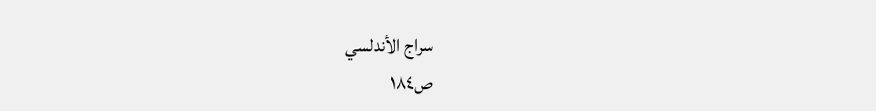سراج الأندلسي
ص١٨٤